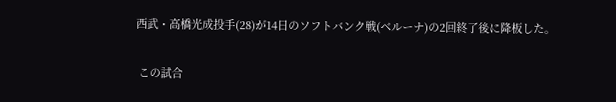西武・高橋光成投手(28)が14日のソフトバンク戦(ベルーナ)の2回終了後に降板した。

 この試合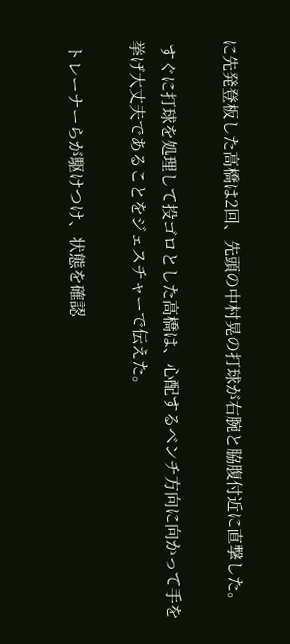に先発登板した高橋は2回、先頭の中村晃の打球が右腕と脇腹付近に直撃した。

 すぐに打球を処理して投ゴロとした高橋は、心配するベンチ方向に向かって手を挙げ大丈夫であることをジェスチャーで伝えた。

 トレーナーらが駆けつけ、状態を確認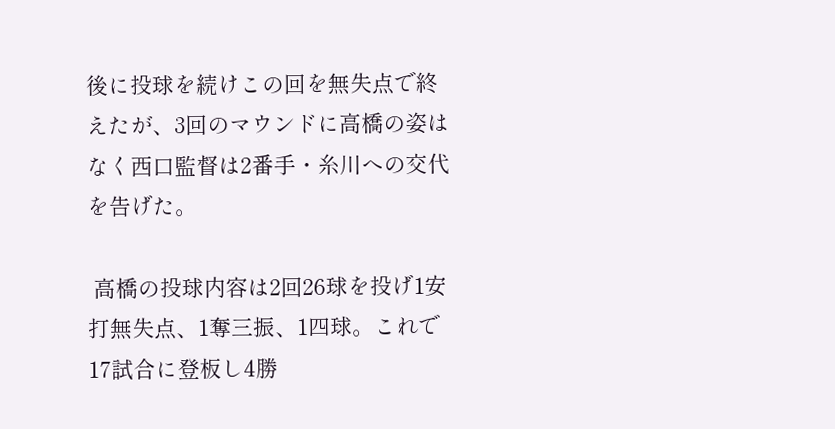後に投球を続けこの回を無失点で終えたが、3回のマウンドに高橋の姿はなく西口監督は2番手・糸川への交代を告げた。

 高橋の投球内容は2回26球を投げ1安打無失点、1奪三振、1四球。これで17試合に登板し4勝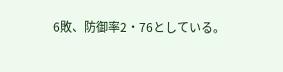6敗、防御率2・76としている。